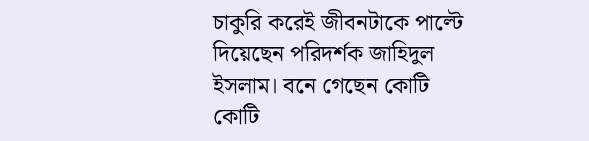চাকুরি করেই জীবনটাকে পাল্টে দিয়েছেন পরিদর্শক জাহিদুল ইসলাম। বনে গেছেন কোটি কোটি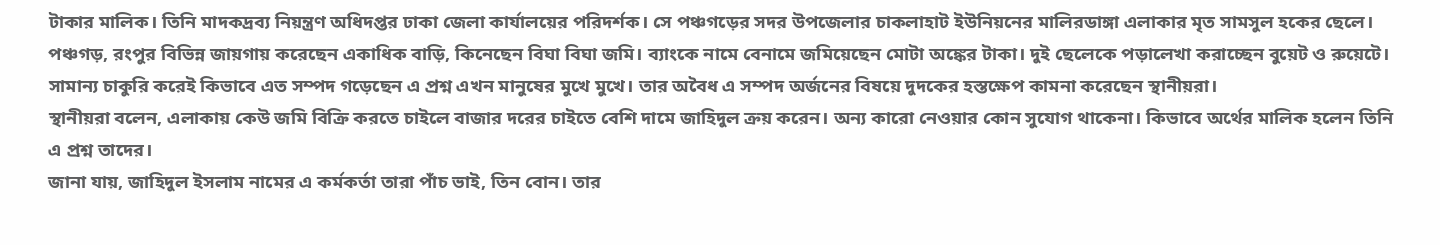টাকার মালিক। তিনি মাদকদ্রব্য নিয়ন্ত্রণ অধিদপ্তর ঢাকা জেলা কার্যালয়ের পরিদর্শক। সে পঞ্চগড়ের সদর উপজেলার চাকলাহাট ইউনিয়নের মালিরডাঙ্গা এলাকার মৃত সামসুল হকের ছেলে।
পঞ্চগড়, রংপুর বিভিন্ন জায়গায় করেছেন একাধিক বাড়ি, কিনেছেন বিঘা বিঘা জমি। ব্যাংকে নামে বেনামে জমিয়েছেন মোটা অঙ্কের টাকা। দুই ছেলেকে পড়ালেখা করাচ্ছেন বুয়েট ও রুয়েটে।
সামান্য চাকুরি করেই কিভাবে এত সম্পদ গড়েছেন এ প্রশ্ন এখন মানুষের মুখে মুখে। তার অবৈধ এ সম্পদ অর্জনের বিষয়ে দুদকের হস্তক্ষেপ কামনা করেছেন স্থানীয়রা।
স্থানীয়রা বলেন, এলাকায় কেউ জমি বিক্রি করতে চাইলে বাজার দরের চাইতে বেশি দামে জাহিদুল ক্রয় করেন। অন্য কারো নেওয়ার কোন সুযোগ থাকেনা। কিভাবে অর্থের মালিক হলেন তিনি এ প্রশ্ন তাদের।
জানা যায়, জাহিদুল ইসলাম নামের এ কর্মকর্তা তারা পাঁচ ভাই, তিন বোন। তার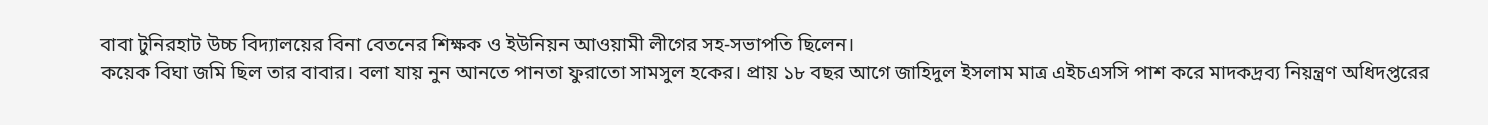বাবা টুনিরহাট উচ্চ বিদ্যালয়ের বিনা বেতনের শিক্ষক ও ইউনিয়ন আওয়ামী লীগের সহ-সভাপতি ছিলেন।
কয়েক বিঘা জমি ছিল তার বাবার। বলা যায় নুন আনতে পানতা ফুরাতো সামসুল হকের। প্রায় ১৮ বছর আগে জাহিদুল ইসলাম মাত্র এইচএসসি পাশ করে মাদকদ্রব্য নিয়ন্ত্রণ অধিদপ্তরের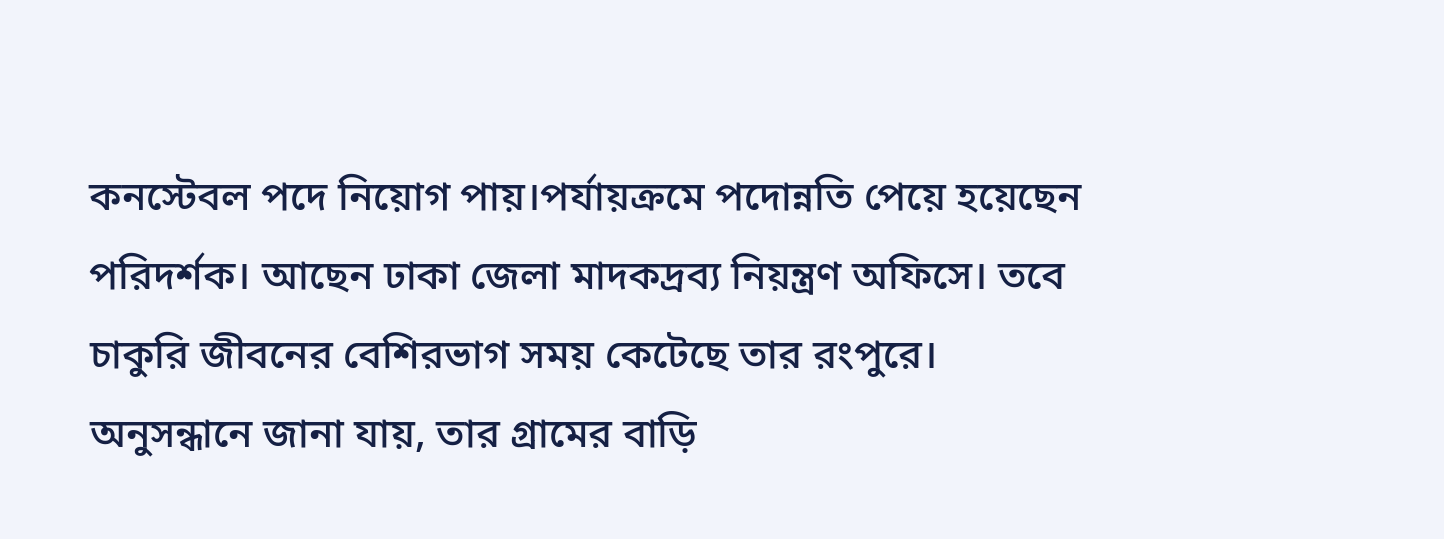কনস্টেবল পদে নিয়োগ পায়।পর্যায়ক্রমে পদোন্নতি পেয়ে হয়েছেন পরিদর্শক। আছেন ঢাকা জেলা মাদকদ্রব্য নিয়ন্ত্রণ অফিসে। তবে চাকুরি জীবনের বেশিরভাগ সময় কেটেছে তার রংপুরে।
অনুসন্ধানে জানা যায়, তার গ্রামের বাড়ি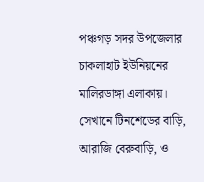পঞ্চগড় সদর উপজেলার চাকলাহাট ইউনিয়নের মালিরডাঙ্গা এলাকায়। সেখানে টিনশেডের বাড়ি, আরাজি বেরুবাড়ি, ও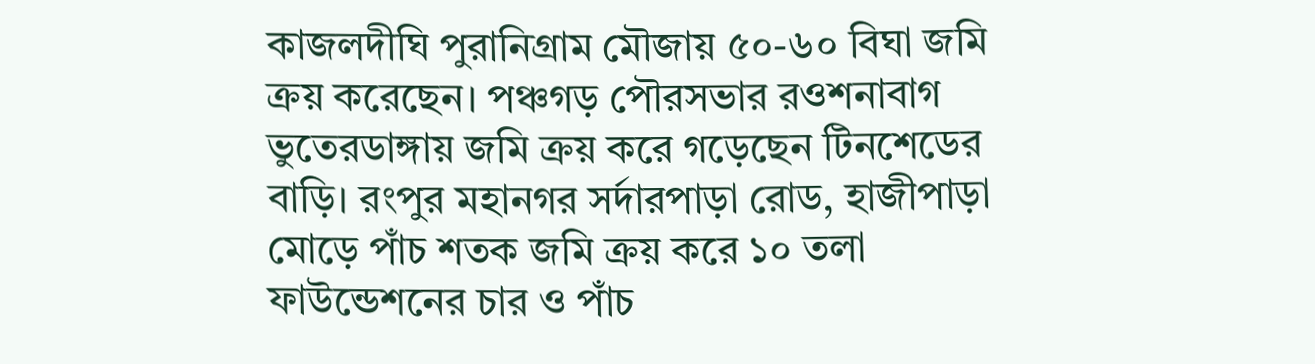কাজলদীঘি পুরানিগ্রাম মৌজায় ৫০-৬০ বিঘা জমি ক্রয় করেছেন। পঞ্চগড় পৌরসভার রওশনাবাগ ভুতেরডাঙ্গায় জমি ক্রয় করে গড়েছেন টিনশেডের বাড়ি। রংপুর মহানগর সর্দারপাড়া রোড, হাজীপাড়া মোড়ে পাঁচ শতক জমি ক্রয় করে ১০ তলা ফাউন্ডেশনের চার ও পাঁচ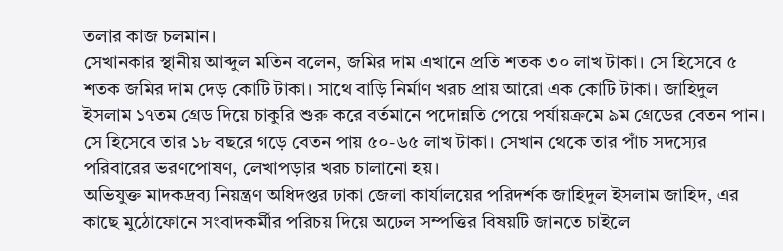তলার কাজ চলমান।
সেখানকার স্থানীয় আব্দুল মতিন বলেন, জমির দাম এখানে প্রতি শতক ৩০ লাখ টাকা। সে হিসেবে ৫ শতক জমির দাম দেড় কোটি টাকা। সাথে বাড়ি নির্মাণ খরচ প্রায় আরো এক কোটি টাকা। জাহিদুল ইসলাম ১৭তম গ্রেড দিয়ে চাকুরি শুরু করে বর্তমানে পদোন্নতি পেয়ে পর্যায়ক্রমে ৯ম গ্রেডের বেতন পান। সে হিসেবে তার ১৮ বছরে গড়ে বেতন পায় ৫০-৬৫ লাখ টাকা। সেখান থেকে তার পাঁচ সদস্যের পরিবারের ভরণপোষণ, লেখাপড়ার খরচ চালানো হয়।
অভিযুক্ত মাদকদ্রব্য নিয়ন্ত্রণ অধিদপ্তর ঢাকা জেলা কার্যালয়ের পরিদর্শক জাহিদুল ইসলাম জাহিদ, এর কাছে মুঠোফোনে সংবাদকর্মীর পরিচয় দিয়ে অঢেল সম্পত্তির বিষয়টি জানতে চাইলে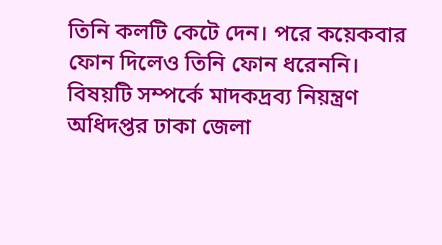তিনি কলটি কেটে দেন। পরে কয়েকবার ফোন দিলেও তিনি ফোন ধরেননি।
বিষয়টি সম্পর্কে মাদকদ্রব্য নিয়ন্ত্রণ অধিদপ্তর ঢাকা জেলা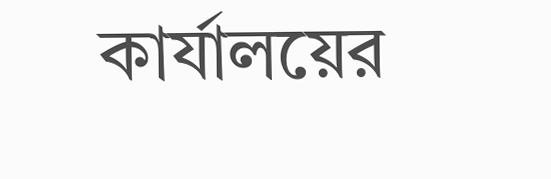কার্যালয়ের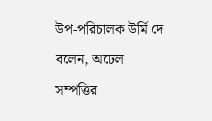উপ-পরিচালক উর্মি দে বলেন, অঢেল সম্পত্তির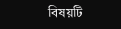বিষয়টি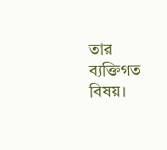তার ব্যক্তিগত বিষয়।